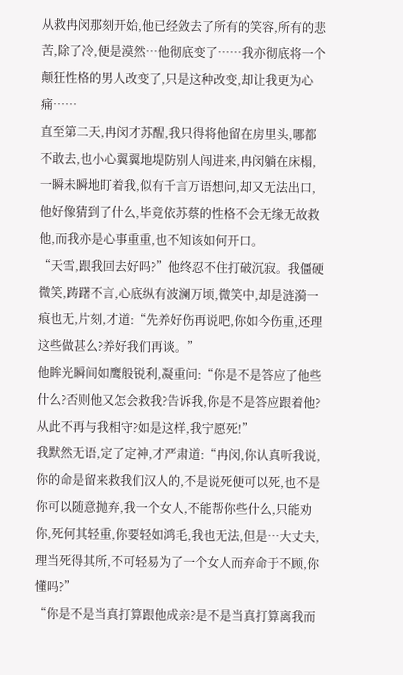从救冉闵那刻开始,他已经敛去了所有的笑容,所有的悲苦,除了冷,便是漠然…他彻底变了……我亦彻底将一个颠狂性格的男人改变了,只是这种改变,却让我更为心痛……
直至第二天,冉闵才苏醒,我只得将他留在房里头,哪都不敢去,也小心翼翼地堤防别人闯进来,冉闵躺在床榻,一瞬未瞬地盯着我,似有千言万语想问,却又无法出口,他好像猜到了什么,毕竟依苏蔡的性格不会无缘无故救他,而我亦是心事重重,也不知该如何开口。
“天雪,跟我回去好吗?”他终忍不住打破沉寂。我僵硬微笑,踌躇不言,心底纵有波澜万顷,微笑中,却是涟漪一痕也无,片刻,才道:“先养好伤再说吧,你如今伤重,还理这些做甚么?养好我们再谈。”
他眸光瞬间如鹰般锐利,凝重问:“你是不是答应了他些什么?否则他又怎会救我?告诉我,你是不是答应跟着他?从此不再与我相守?如是这样,我宁愿死!”
我默然无语,定了定神,才严肃道:“冉闵,你认真听我说,你的命是留来救我们汉人的,不是说死便可以死,也不是你可以随意抛弃,我一个女人,不能帮你些什么,只能劝你,死何其轻重,你要轻如鸿毛,我也无法,但是…大丈夫,理当死得其所,不可轻易为了一个女人而弃命于不顾,你懂吗?”
“你是不是当真打算跟他成亲?是不是当真打算离我而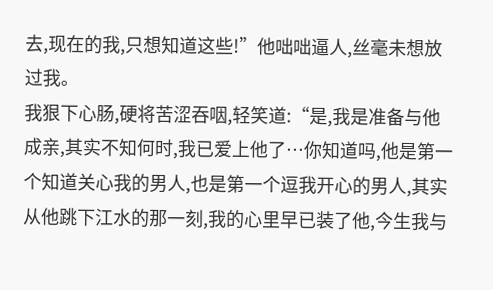去,现在的我,只想知道这些!”他咄咄逼人,丝毫未想放过我。
我狠下心肠,硬将苦涩吞咽,轻笑道:“是,我是准备与他成亲,其实不知何时,我已爱上他了…你知道吗,他是第一个知道关心我的男人,也是第一个逗我开心的男人,其实从他跳下江水的那一刻,我的心里早已装了他,今生我与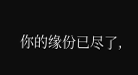你的缘份已尽了,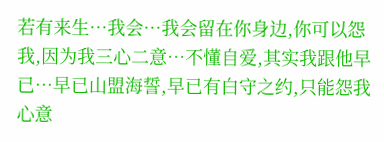若有来生…我会…我会留在你身边,你可以怨我,因为我三心二意…不懂自爱,其实我跟他早已…早已山盟海誓,早已有白守之约,只能怨我心意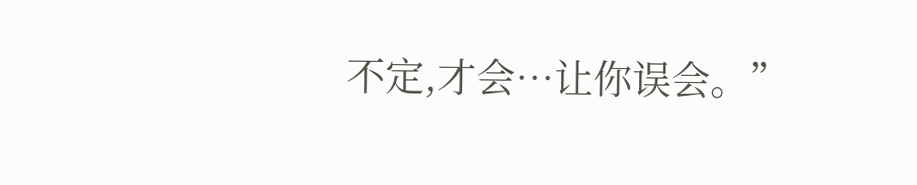不定,才会…让你误会。”